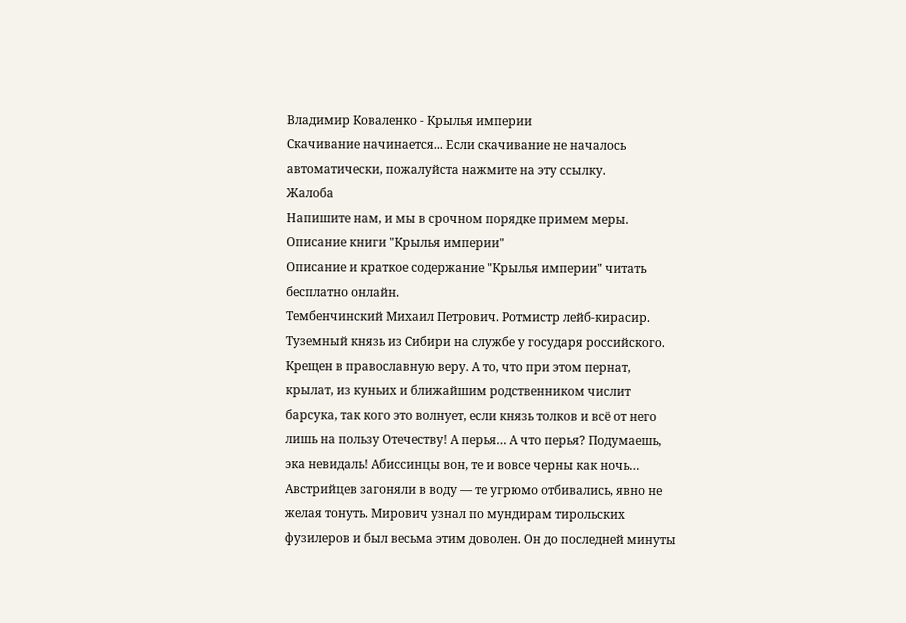Владимир Коваленко - Крылья империи
Скачивание начинается... Если скачивание не началось автоматически, пожалуйста нажмите на эту ссылку.
Жалоба
Напишите нам, и мы в срочном порядке примем меры.
Описание книги "Крылья империи"
Описание и краткое содержание "Крылья империи" читать бесплатно онлайн.
Тембенчинский Михаил Петрович. Ротмистр лейб-кирасир. Туземный князь из Сибири на службе у государя российского. Крещен в православную веру. А то, что при этом пернат, крылат, из куньих и ближайшим родственником числит барсука, так кого это волнует, если князь толков и всё от него лишь на пользу Отечеству! А перья… А что перья? Подумаешь, эка невидаль! Абиссинцы вон, те и вовсе черны как ночь…
Австрийцев загоняли в воду — те угрюмо отбивались, явно не желая тонуть. Мирович узнал по мундирам тирольских фузилеров и был весьма этим доволен. Он до последней минуты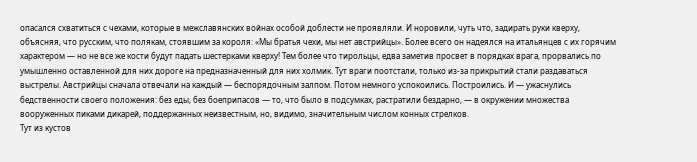опасался схватиться с чехами, которые в межславянских войнах особой доблести не проявляли. И норовили, чуть что, задирать руки кверху, объясняя, что русским, что полякам, стоявшим за короля: «Мы братья чехи, мы нет австрийцы». Более всего он надеялся на итальянцев с их горячим характером — но не все же кости будут падать шестерками кверху! Тем более что тирольцы, едва заметив просвет в порядках врага, прорвались по умышленно оставленной для них дороге на предназначенный для них холмик. Тут враги поотстали, только из-за прикрытий стали раздаваться выстрелы. Австрийцы сначала отвечали на каждый — беспорядочным залпом. Потом немного успокоились. Построились. И — ужаснулись бедственности своего положения: без еды, без боеприпасов — то, что было в подсумках, растратили бездарно, — в окружении множества вооруженных пиками дикарей, поддержанных неизвестным, но, видимо, значительным числом конных стрелков.
Тут из кустов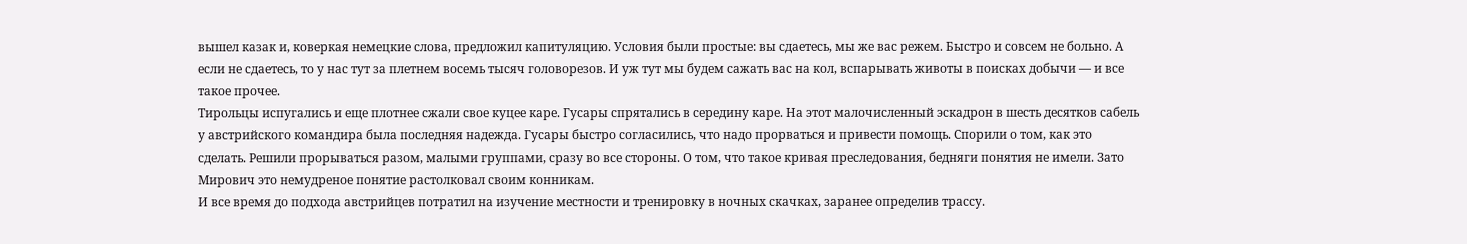вышел казак и, коверкая немецкие слова, предложил капитуляцию. Условия были простые: вы сдаетесь, мы же вас режем. Быстро и совсем не больно. А если не сдаетесь, то у нас тут за плетнем восемь тысяч головорезов. И уж тут мы будем сажать вас на кол, вспарывать животы в поисках добычи — и все такое прочее.
Тирольцы испугались и еще плотнее сжали свое куцее каре. Гусары спрятались в середину каре. На этот малочисленный эскадрон в шесть десятков сабель у австрийского командира была последняя надежда. Гусары быстро согласились, что надо прорваться и привести помощь. Спорили о том, как это сделать. Решили прорываться разом, малыми группами, сразу во все стороны. О том, что такое кривая преследования, бедняги понятия не имели. Зато Мирович это немудреное понятие растолковал своим конникам.
И все время до подхода австрийцев потратил на изучение местности и тренировку в ночных скачках, заранее определив трассу.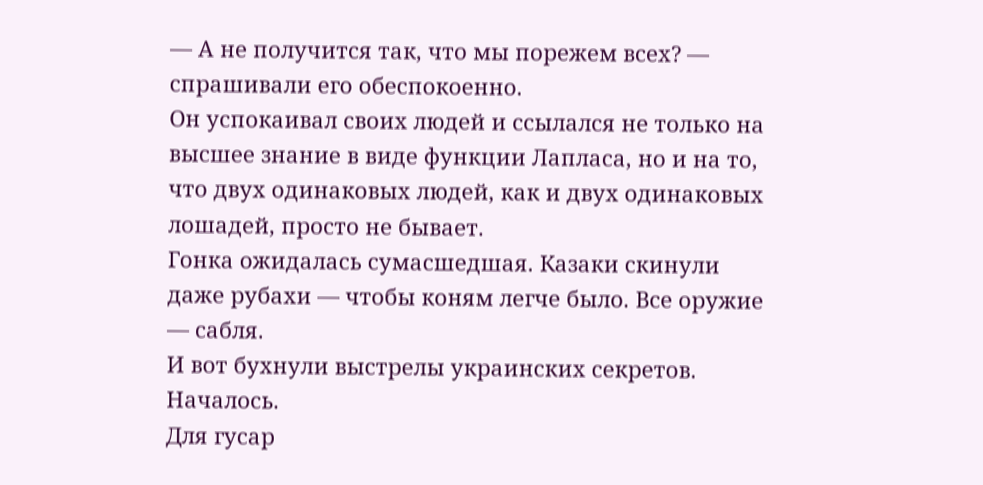— А не получится так, что мы порежем всех? — спрашивали его обеспокоенно.
Он успокаивал своих людей и ссылался не только на высшее знание в виде функции Лапласа, но и на то, что двух одинаковых людей, как и двух одинаковых лошадей, просто не бывает.
Гонка ожидалась сумасшедшая. Казаки скинули даже рубахи — чтобы коням легче было. Все оружие — сабля.
И вот бухнули выстрелы украинских секретов. Началось.
Для гусар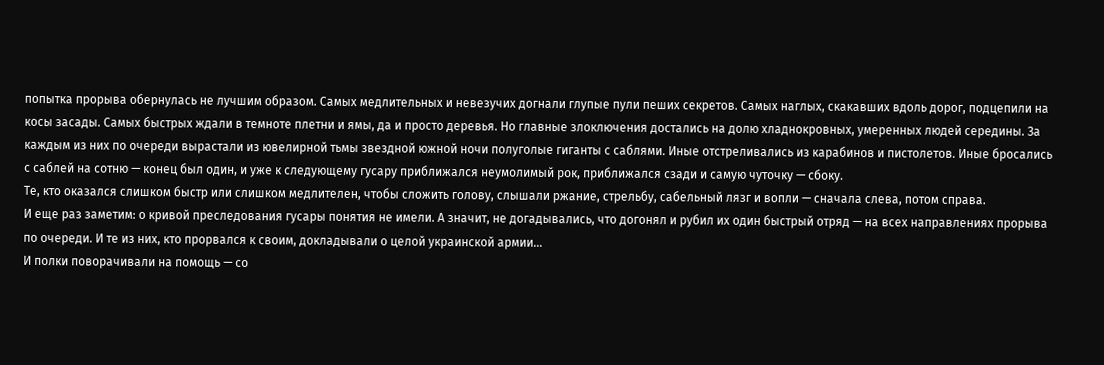попытка прорыва обернулась не лучшим образом. Самых медлительных и невезучих догнали глупые пули пеших секретов. Самых наглых, скакавших вдоль дорог, подцепили на косы засады. Самых быстрых ждали в темноте плетни и ямы, да и просто деревья. Но главные злоключения достались на долю хладнокровных, умеренных людей середины. За каждым из них по очереди вырастали из ювелирной тьмы звездной южной ночи полуголые гиганты с саблями. Иные отстреливались из карабинов и пистолетов. Иные бросались с саблей на сотню — конец был один, и уже к следующему гусару приближался неумолимый рок, приближался сзади и самую чуточку — сбоку.
Те, кто оказался слишком быстр или слишком медлителен, чтобы сложить голову, слышали ржание, стрельбу, сабельный лязг и вопли — сначала слева, потом справа.
И еще раз заметим: о кривой преследования гусары понятия не имели. А значит, не догадывались, что догонял и рубил их один быстрый отряд — на всех направлениях прорыва по очереди. И те из них, кто прорвался к своим, докладывали о целой украинской армии…
И полки поворачивали на помощь — со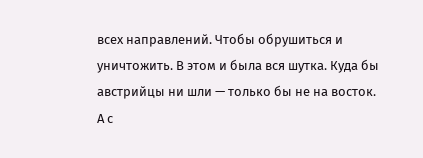всех направлений. Чтобы обрушиться и уничтожить. В этом и была вся шутка. Куда бы австрийцы ни шли — только бы не на восток. А с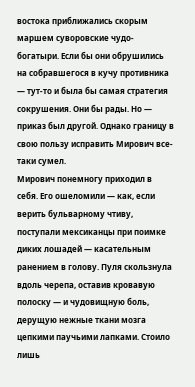востока приближались скорым маршем суворовские чудо-богатыри. Если бы они обрушились на собравшегося в кучу противника — тут-то и была бы самая стратегия сокрушения. Они бы рады. Но — приказ был другой. Однако границу в свою пользу исправить Мирович все-таки сумел.
Мирович понемногу приходил в себя. Его ошеломили — как, если верить бульварному чтиву, поступали мексиканцы при поимке диких лошадей — касательным ранением в голову. Пуля скользнула вдоль черепа, оставив кровавую полоску — и чудовищную боль, дерущую нежные ткани мозга цепкими паучьими лапками. Стоило лишь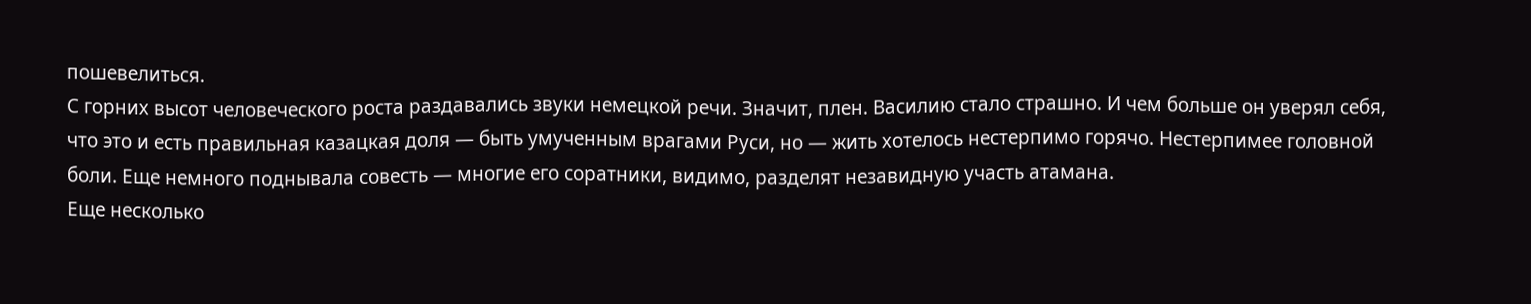пошевелиться.
С горних высот человеческого роста раздавались звуки немецкой речи. Значит, плен. Василию стало страшно. И чем больше он уверял себя, что это и есть правильная казацкая доля — быть умученным врагами Руси, но — жить хотелось нестерпимо горячо. Нестерпимее головной боли. Еще немного поднывала совесть — многие его соратники, видимо, разделят незавидную участь атамана.
Еще несколько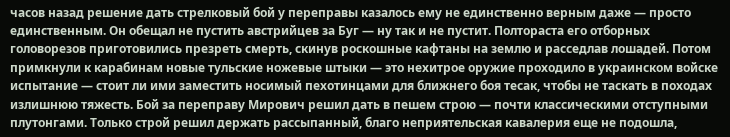часов назад решение дать стрелковый бой у переправы казалось ему не единственно верным даже — просто единственным. Он обещал не пустить австрийцев за Буг — ну так и не пустит. Полтораста его отборных головорезов приготовились презреть смерть, скинув роскошные кафтаны на землю и расседлав лошадей. Потом примкнули к карабинам новые тульские ножевые штыки — это нехитрое оружие проходило в украинском войске испытание — стоит ли ими заместить носимый пехотинцами для ближнего боя тесак, чтобы не таскать в походах излишнюю тяжесть. Бой за переправу Мирович решил дать в пешем строю — почти классическими отступными плутонгами. Только строй решил держать рассыпанный, благо неприятельская кавалерия еще не подошла,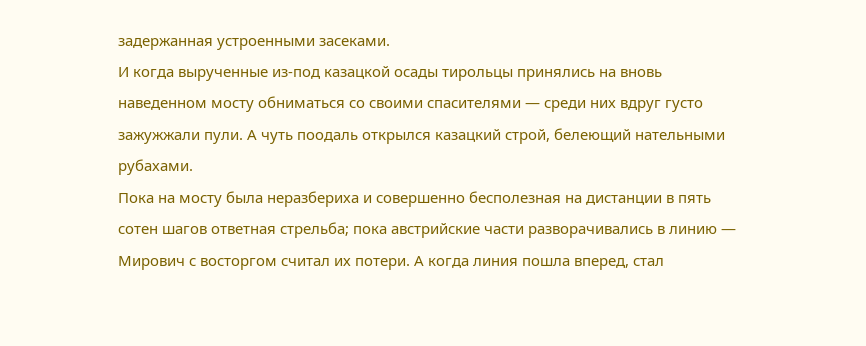задержанная устроенными засеками.
И когда вырученные из-под казацкой осады тирольцы принялись на вновь наведенном мосту обниматься со своими спасителями — среди них вдруг густо зажужжали пули. А чуть поодаль открылся казацкий строй, белеющий нательными рубахами.
Пока на мосту была неразбериха и совершенно бесполезная на дистанции в пять сотен шагов ответная стрельба; пока австрийские части разворачивались в линию — Мирович с восторгом считал их потери. А когда линия пошла вперед, стал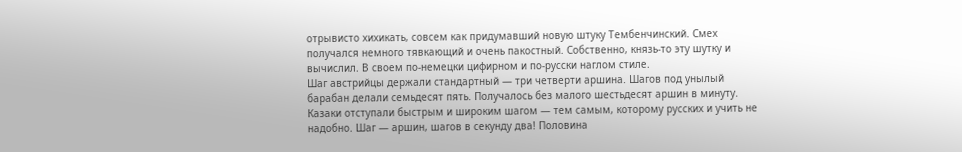отрывисто хихикать, совсем как придумавший новую штуку Тембенчинский. Смех получался немного тявкающий и очень пакостный. Собственно, князь-то эту шутку и вычислил. В своем по-немецки цифирном и по-русски наглом стиле.
Шаг австрийцы держали стандартный — три четверти аршина. Шагов под унылый барабан делали семьдесят пять. Получалось без малого шестьдесят аршин в минуту.
Казаки отступали быстрым и широким шагом — тем самым, которому русских и учить не надобно. Шаг — аршин, шагов в секунду два! Половина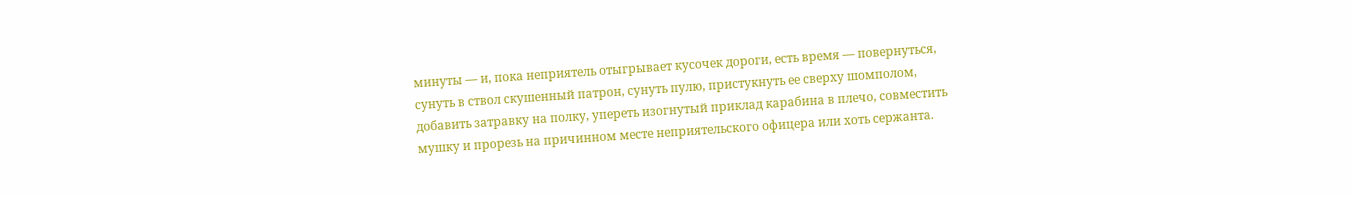минуты — и, пока неприятель отыгрывает кусочек дороги, есть время — повернуться, сунуть в ствол скушенный патрон, сунуть пулю, пристукнуть ее сверху шомполом, добавить затравку на полку, упереть изогнутый приклад карабина в плечо, совместить мушку и прорезь на причинном месте неприятельского офицера или хоть сержанта.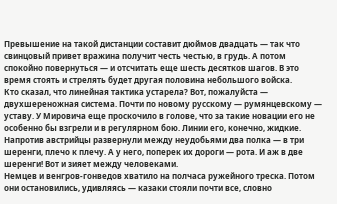Превышение на такой дистанции составит дюймов двадцать — так что свинцовый привет вражина получит честь честью, в грудь. А потом спокойно повернуться — и отсчитать еще шесть десятков шагов. В это время стоять и стрелять будет другая половина небольшого войска.
Кто сказал, что линейная тактика устарела? Вот, пожалуйста — двухшереножная система. Почти по новому русскому — румянцевскому — уставу. У Мировича еще проскочило в голове, что за такие новации его не особенно бы взгрели и в регулярном бою. Линии его, конечно, жидкие. Напротив австрийцы развернули между неудобьями два полка — в три шеренги, плечо к плечу. А у него, поперек их дороги — рота. И аж в две шеренги! Вот и зияет между человеками.
Немцев и венгров-гонведов хватило на полчаса ружейного треска. Потом они остановились, удивляясь — казаки стояли почти все, словно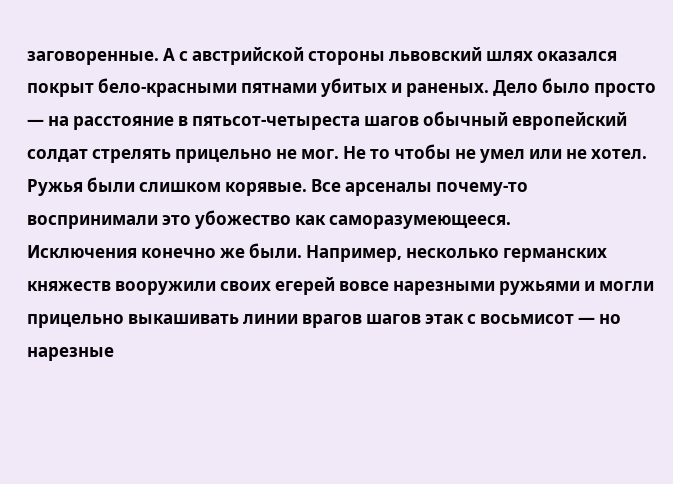заговоренные. А с австрийской стороны львовский шлях оказался покрыт бело-красными пятнами убитых и раненых. Дело было просто — на расстояние в пятьсот-четыреста шагов обычный европейский солдат стрелять прицельно не мог. Не то чтобы не умел или не хотел. Ружья были слишком корявые. Все арсеналы почему-то воспринимали это убожество как саморазумеющееся.
Исключения конечно же были. Например, несколько германских княжеств вооружили своих егерей вовсе нарезными ружьями и могли прицельно выкашивать линии врагов шагов этак с восьмисот — но нарезные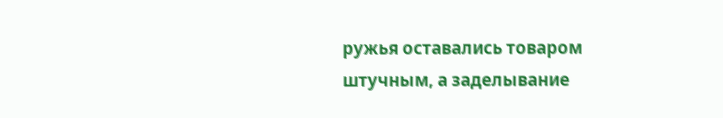ружья оставались товаром штучным, а заделывание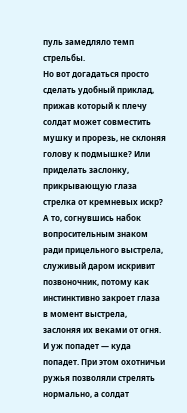пуль замедляло темп стрельбы.
Но вот догадаться просто сделать удобный приклад, прижав который к плечу солдат может совместить мушку и прорезь, не склоняя голову к подмышке? Или приделать заслонку, прикрывающую глаза стрелка от кремневых искр? А то, согнувшись набок вопросительным знаком ради прицельного выстрела, служивый даром искривит позвоночник, потому как инстинктивно закроет глаза в момент выстрела, заслоняя их веками от огня. И уж попадет — куда попадет. При этом охотничьи ружья позволяли стрелять нормально, а солдат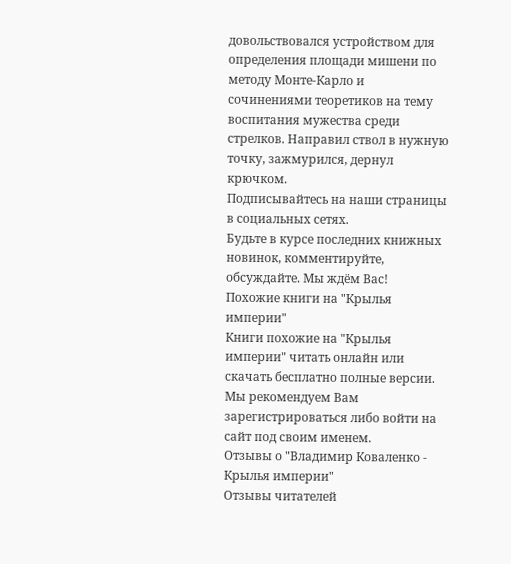довольствовался устройством для определения площади мишени по методу Монте-Карло и сочинениями теоретиков на тему воспитания мужества среди стрелков. Направил ствол в нужную точку, зажмурился, дернул крючком.
Подписывайтесь на наши страницы в социальных сетях.
Будьте в курсе последних книжных новинок, комментируйте, обсуждайте. Мы ждём Вас!
Похожие книги на "Крылья империи"
Книги похожие на "Крылья империи" читать онлайн или скачать бесплатно полные версии.
Мы рекомендуем Вам зарегистрироваться либо войти на сайт под своим именем.
Отзывы о "Владимир Коваленко - Крылья империи"
Отзывы читателей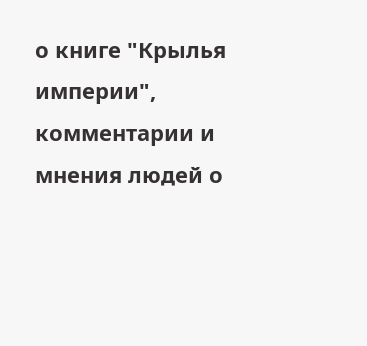о книге "Крылья империи", комментарии и мнения людей о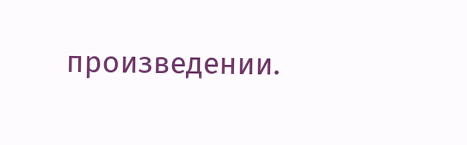произведении.